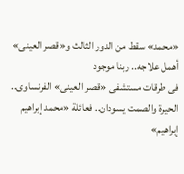«محمد» سقط من الدور الثالث و«قصر العينى» أهمل علاجه.. ربنا موجود
فى طرقات مستشفى «قصر العينى» الفرنساوى.. الحيرة والصمت يسودان.. فعائلة «محمد إبراهيم إبراهيم»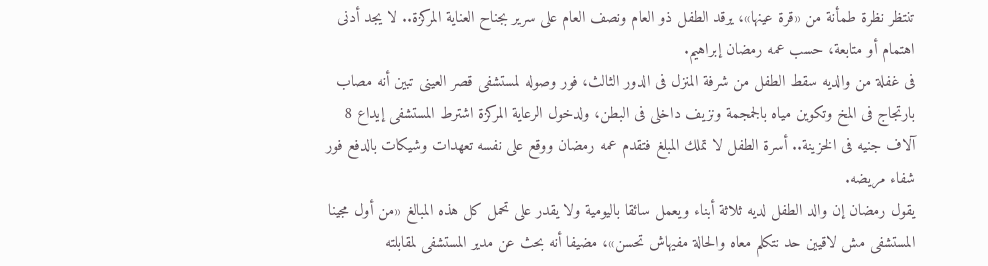تنتظر نظرة طمأنة من «قرة عينها»، يرقد الطفل ذو العام ونصف العام على سرير بجناح العناية المركزة.. لا يجد أدنى اهتمام أو متابعة، حسب عمه رمضان إبراهيم.
فى غفلة من والديه سقط الطفل من شرفة المنزل فى الدور الثالث، فور وصوله لمستشفى قصر العينى تبين أنه مصاب بارتجاج فى المخ وتكوين مياه بالجمجمة ونزيف داخلى فى البطن، ولدخول الرعاية المركزة اشترط المستشفى إيداع 8 آلاف جنيه فى الخزينة.. أسرة الطفل لا تملك المبلغ فتقدم عمه رمضان ووقع على نفسه تعهدات وشيكات بالدفع فور شفاء مريضه.
يقول رمضان إن والد الطفل لديه ثلاثة أبناء ويعمل سائقا باليومية ولا يقدر على تحمل كل هذه المبالغ «من أول مجينا المستشفى مش لاقيين حد نتكلم معاه والحالة مفيهاش تحسن»، مضيفا أنه بحث عن مدير المستشفى لمقابلته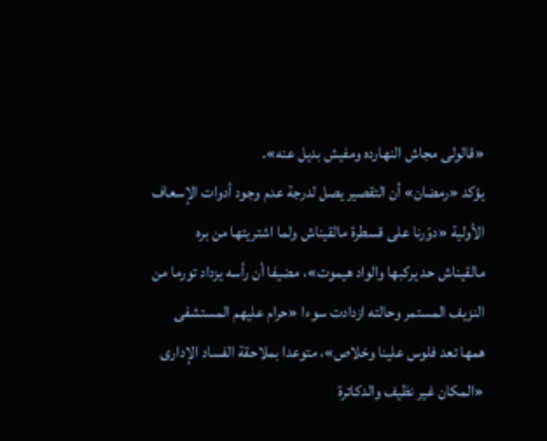«قالولى مجاش النهارده ومفيش بديل عنه».
يؤكد «رمضان» أن التقصير يصل لدرجة عدم وجود أدوات الإسعاف الأولية «دوّرنا على قسطرة مالقيناش ولما اشتريتها من بره مالقيناش حد يركبها والواد هيموت»، مضيفا أن رأسه يزداد تورما من النزيف المستمر وحالته ازدادت سوءا «حرام عليهم المستشفى همها تعد فلوس علينا وخلاص»، متوعدا بملاحقة الفساد الإدارى «المكان غير نظيف والدكاترة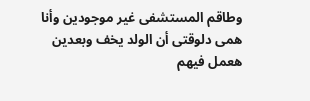وطاقم المستشفى غير موجودين وأنا همى دلوقتى أن الولد يخف وبعدين هعمل فيهم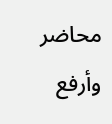محاضر وأرفع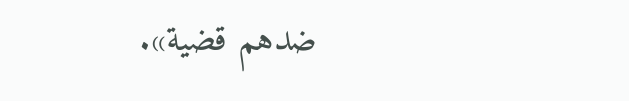ضدهم قضية».